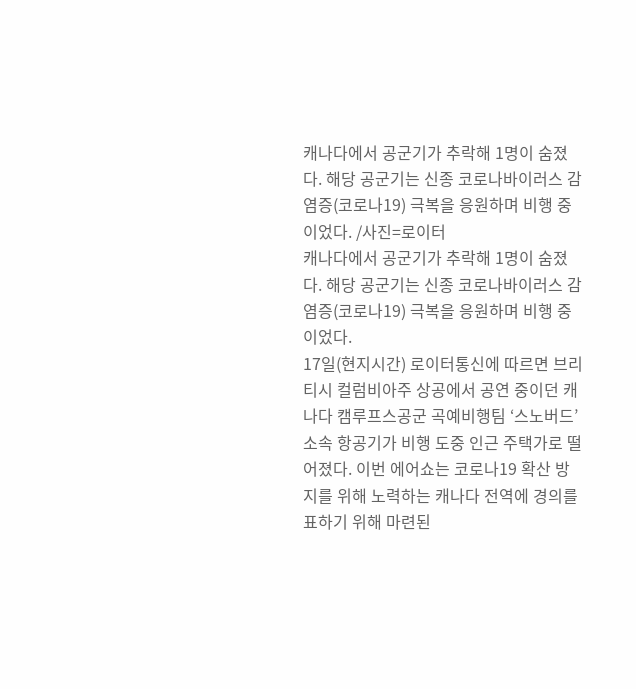캐나다에서 공군기가 추락해 1명이 숨졌다. 해당 공군기는 신종 코로나바이러스 감염증(코로나19) 극복을 응원하며 비행 중이었다. /사진=로이터
캐나다에서 공군기가 추락해 1명이 숨졌다. 해당 공군기는 신종 코로나바이러스 감염증(코로나19) 극복을 응원하며 비행 중이었다.
17일(현지시간) 로이터통신에 따르면 브리티시 컬럼비아주 상공에서 공연 중이던 캐나다 캠루프스공군 곡예비행팀 ‘스노버드’ 소속 항공기가 비행 도중 인근 주택가로 떨어졌다. 이번 에어쇼는 코로나19 확산 방지를 위해 노력하는 캐나다 전역에 경의를 표하기 위해 마련된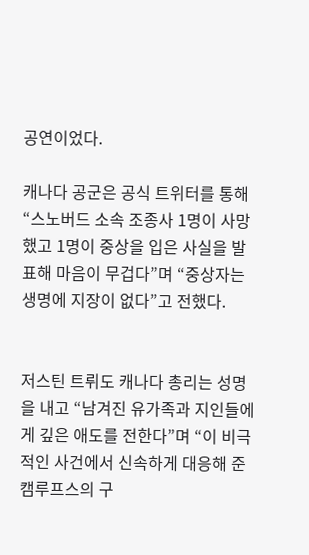공연이었다.

캐나다 공군은 공식 트위터를 통해 “스노버드 소속 조종사 1명이 사망했고 1명이 중상을 입은 사실을 발표해 마음이 무겁다”며 “중상자는 생명에 지장이 없다”고 전했다.


저스틴 트뤼도 캐나다 총리는 성명을 내고 “남겨진 유가족과 지인들에게 깊은 애도를 전한다”며 “이 비극적인 사건에서 신속하게 대응해 준 캠루프스의 구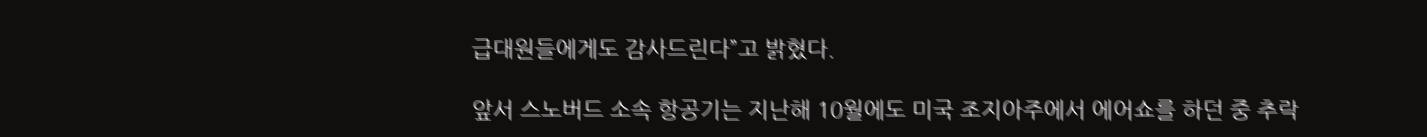급대원들에게도 감사드린다”고 밝혔다.

앞서 스노버드 소속 항공기는 지난해 10월에도 미국 조지아주에서 에어쇼를 하던 중 추락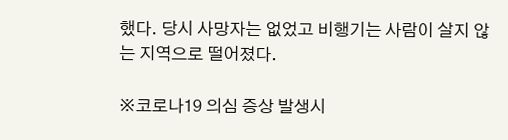했다. 당시 사망자는 없었고 비행기는 사람이 살지 않는 지역으로 떨어졌다.

※코로나19 의심 증상 발생시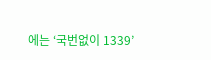에는 ‘국번없이 1339’